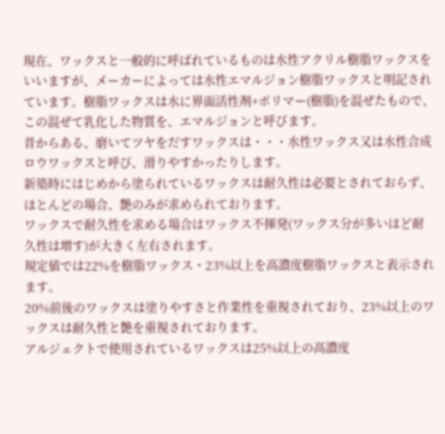現在、ワックスと一般的に呼ばれているものは水性アクリル樹脂ワックスをいいますが、メーカーによっては水性エマルジョン樹脂ワックスと明記されています。樹脂ワックスは水に界面活性剤+ポリマー(樹脂)を混ぜたもので、この混ぜて乳化した物質を、エマルジョンと呼びます。
昔からある、磨いてツヤをだすワックスは・・・水性ワックス又は水性合成ロウワックスと呼び、滑りやすかったりします。
新築時にはじめから塗られているワックスは耐久性は必要とされておらず、ほとんどの場合、艶のみが求められております。
ワックスで耐久性を求める場合はワックス不揮発(ワックス分が多いほど耐久性は増す)が大きく左右されます。
規定値では22%を樹脂ワックス・23%以上を高濃度樹脂ワックスと表示されます。
20%前後のワックスは塗りやすさと作業性を重視されており、23%以上のワックスは耐久性と艶を重視されております。
アルジェクトで使用されているワックスは25%以上の高濃度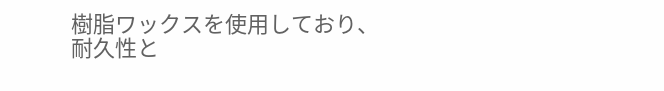樹脂ワックスを使用しており、耐久性と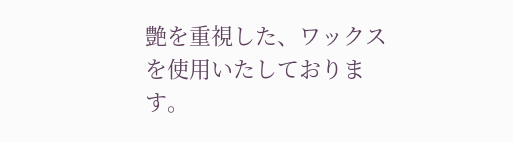艶を重視した、ワックスを使用いたしております。